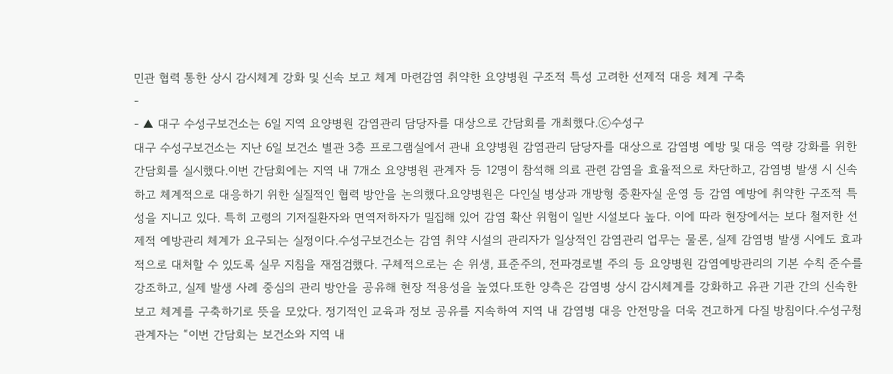민관 협력 통한 상시 감시체계 강화 및 신속 보고 체계 마련감염 취약한 요양병원 구조적 특성 고려한 선제적 대응 체계 구축
-
- ▲ 대구 수성구보건소는 6일 지역 요양병원 감염관리 담당자를 대상으로 간담회를 개최했다.ⓒ수성구
대구 수성구보건소는 지난 6일 보건소 별관 3층 프로그램실에서 관내 요양병원 감염관리 담당자를 대상으로 감염병 예방 및 대응 역량 강화를 위한 간담회를 실시했다.이번 간담회에는 지역 내 7개소 요양병원 관계자 등 12명이 참석해 의료 관련 감염을 효율적으로 차단하고, 감염병 발생 시 신속하고 체계적으로 대응하기 위한 실질적인 협력 방안을 논의했다.요양병원은 다인실 병상과 개방형 중환자실 운영 등 감염 예방에 취약한 구조적 특성을 지니고 있다. 특히 고령의 기저질환자와 면역저하자가 밀집해 있어 감염 확산 위험이 일반 시설보다 높다. 이에 따라 현장에서는 보다 철저한 선제적 예방관리 체계가 요구되는 실정이다.수성구보건소는 감염 취약 시설의 관리자가 일상적인 감염관리 업무는 물론, 실제 감염병 발생 시에도 효과적으로 대처할 수 있도록 실무 지침을 재점검했다. 구체적으로는 손 위생, 표준주의, 전파경로별 주의 등 요양병원 감염예방관리의 기본 수칙 준수를 강조하고, 실제 발생 사례 중심의 관리 방안을 공유해 현장 적용성을 높였다.또한 양측은 감염병 상시 감시체계를 강화하고 유관 기관 간의 신속한 보고 체계를 구축하기로 뜻을 모았다. 정기적인 교육과 정보 공유를 지속하여 지역 내 감염병 대응 안전망을 더욱 견고하게 다질 방침이다.수성구청 관계자는 “이번 간담회는 보건소와 지역 내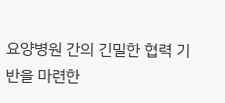요양병원 간의 긴밀한 협력 기반을 마련한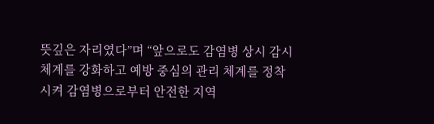뜻깊은 자리였다”며 “앞으로도 감염병 상시 감시체계를 강화하고 예방 중심의 관리 체계를 정착시켜 감염병으로부터 안전한 지역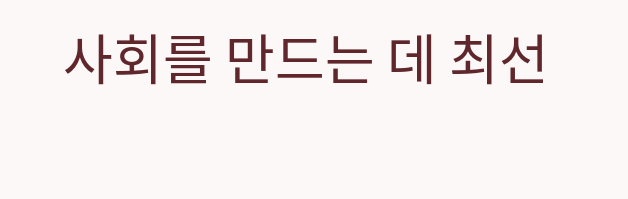사회를 만드는 데 최선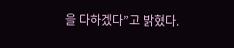을 다하겠다”고 밝혔다.